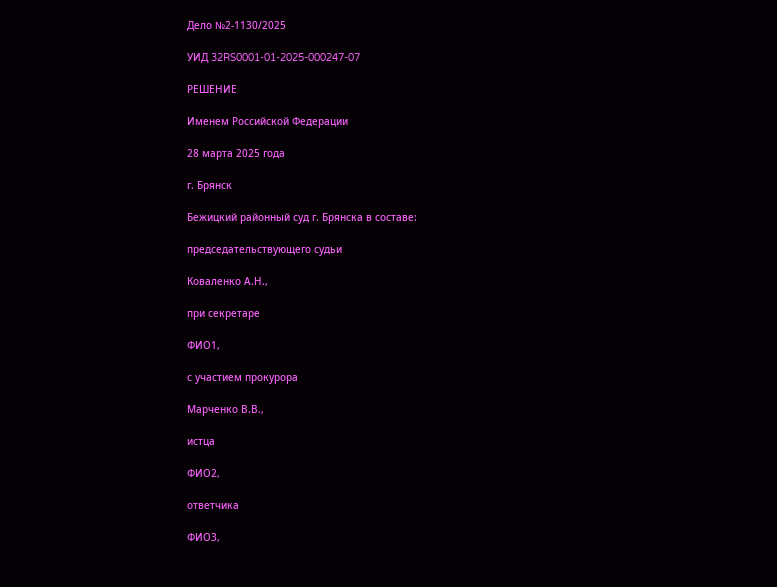Дело №2-1130/2025

УИД 32RS0001-01-2025-000247-07

РЕШЕНИЕ

Именем Российской Федерации

28 марта 2025 года

г. Брянск

Бежицкий районный суд г. Брянска в составе:

председательствующего судьи

Коваленко А.Н.,

при секретаре

ФИО1,

с участием прокурора

Марченко В.В.,

истца

ФИО2,

ответчика

ФИО3,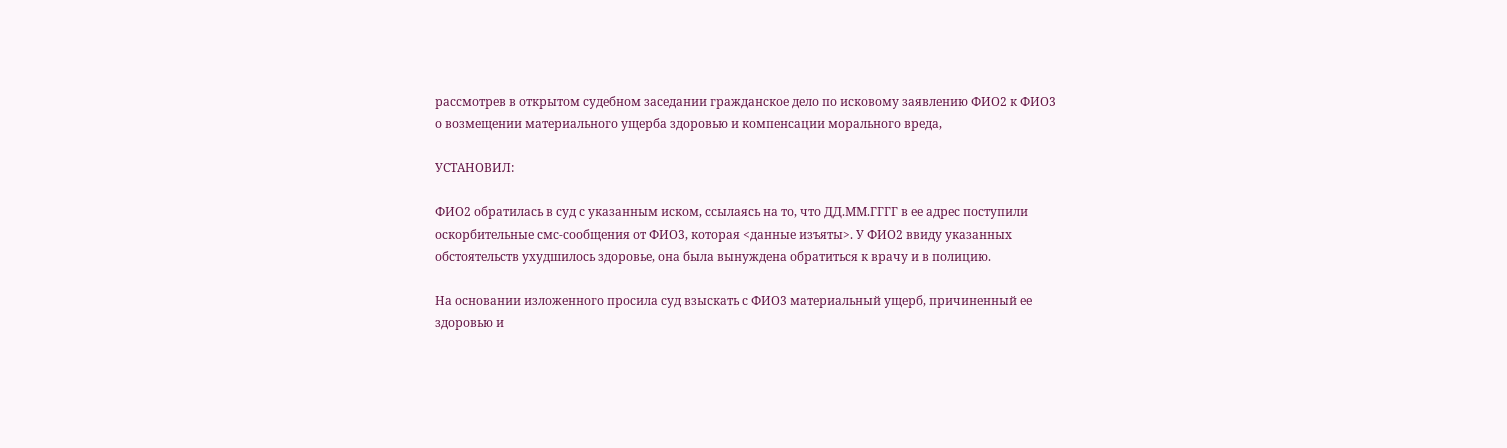рассмотрев в открытом судебном заседании гражданское дело по исковому заявлению ФИО2 к ФИО3 о возмещении материального ущерба здоровью и компенсации морального вреда,

УСТАНОВИЛ:

ФИО2 обратилась в суд с указанным иском, ссылаясь на то, что ДД.ММ.ГГГГ в ее адрес поступили оскорбительные смс-сообщения от ФИО3, которая <данные изъяты>. У ФИО2 ввиду указанных обстоятельств ухудшилось здоровье, она была вынуждена обратиться к врачу и в полицию.

На основании изложенного просила суд взыскать с ФИО3 материальный ущерб, причиненный ее здоровью и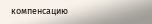компенсацию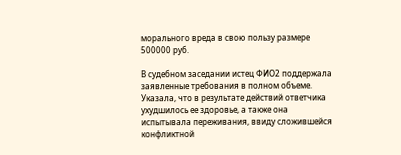морального вреда в свою пользу размере 500000 руб.

В судебном заседании истец ФИО2 поддержала заявленные требования в полном объеме. Указала, что в результате действий ответчика ухудшилось ее здоровье, а также она испытывала переживания, ввиду сложившейся конфликтной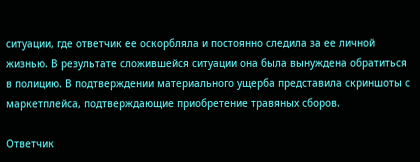ситуации, где ответчик ее оскорбляла и постоянно следила за ее личной жизнью. В результате сложившейся ситуации она была вынуждена обратиться в полицию. В подтверждении материального ущерба представила скриншоты с маркетплейса, подтверждающие приобретение травяных сборов.

Ответчик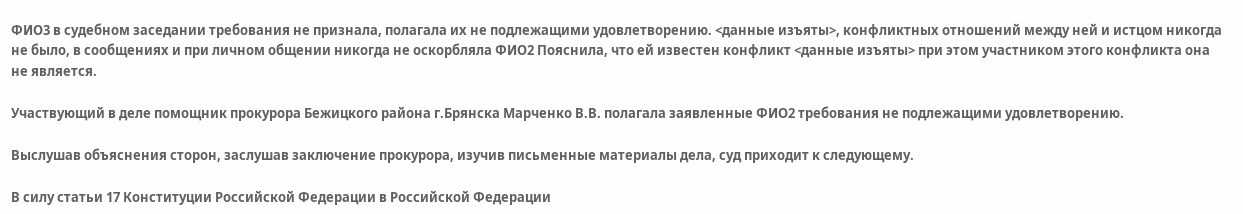ФИО3 в судебном заседании требования не признала, полагала их не подлежащими удовлетворению. <данные изъяты>, конфликтных отношений между ней и истцом никогда не было, в сообщениях и при личном общении никогда не оскорбляла ФИО2 Пояснила, что ей известен конфликт <данные изъяты> при этом участником этого конфликта она не является.

Участвующий в деле помощник прокурора Бежицкого района г.Брянска Марченко В.В. полагала заявленные ФИО2 требования не подлежащими удовлетворению.

Выслушав объяснения сторон, заслушав заключение прокурора, изучив письменные материалы дела, суд приходит к следующему.

В силу статьи 17 Конституции Российской Федерации в Российской Федерации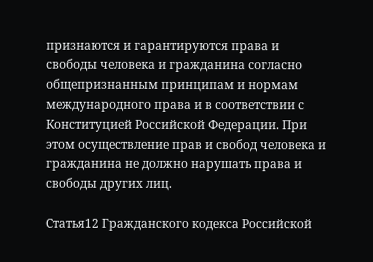признаются и гарантируются права и свободы человека и гражданина согласно общепризнанным принципам и нормам международного права и в соответствии с Конституцией Российской Федерации. При этом осуществление прав и свобод человека и гражданина не должно нарушать права и свободы других лиц.

Статья12 Гражданского кодекса Российской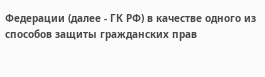Федерации (далее - ГК РФ) в качестве одного из способов защиты гражданских прав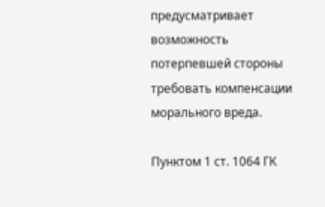предусматривает возможность потерпевшей стороны требовать компенсации морального вреда.

Пунктом 1 ст. 1064 ГК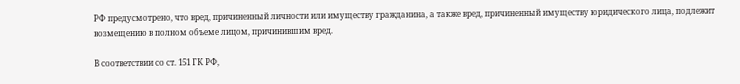РФ предусмотрено, что вред, причиненный личности или имуществу гражданина, а также вред, причиненный имуществу юридического лица, подлежит возмещению в полном объеме лицом, причинившим вред.

В соответствии со ст. 151 ГК РФ,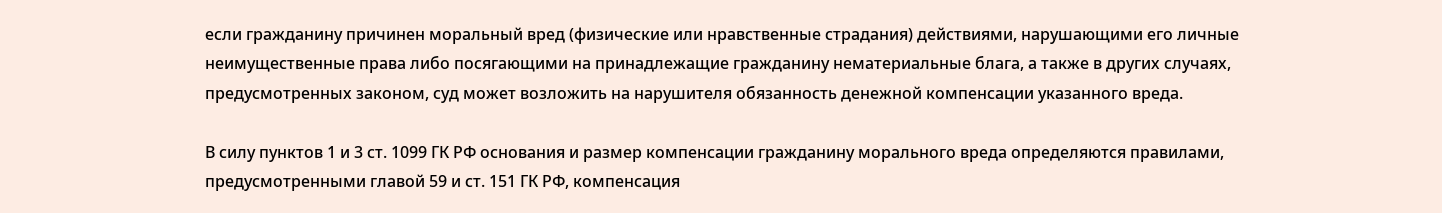если гражданину причинен моральный вред (физические или нравственные страдания) действиями, нарушающими его личные неимущественные права либо посягающими на принадлежащие гражданину нематериальные блага, а также в других случаях, предусмотренных законом, суд может возложить на нарушителя обязанность денежной компенсации указанного вреда.

В силу пунктов 1 и 3 ст. 1099 ГК РФ основания и размер компенсации гражданину морального вреда определяются правилами, предусмотренными главой 59 и ст. 151 ГК РФ, компенсация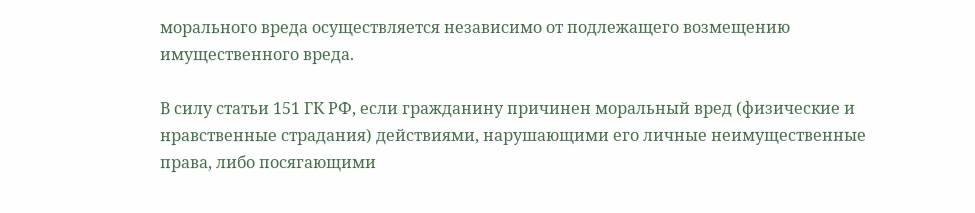морального вреда осуществляется независимо от подлежащего возмещению имущественного вреда.

В силу статьи 151 ГК РФ, если гражданину причинен моральный вред (физические и нравственные страдания) действиями, нарушающими его личные неимущественные права, либо посягающими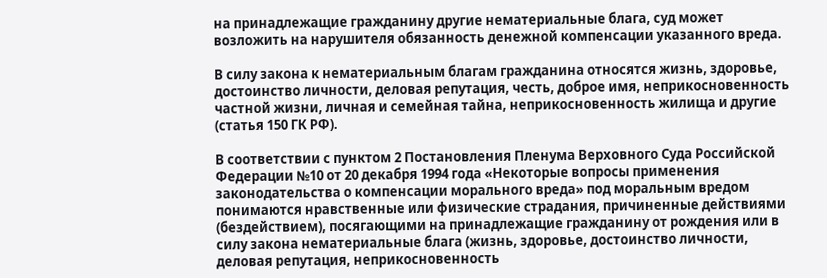на принадлежащие гражданину другие нематериальные блага, суд может возложить на нарушителя обязанность денежной компенсации указанного вреда.

В силу закона к нематериальным благам гражданина относятся жизнь, здоровье, достоинство личности, деловая репутация, честь, доброе имя, неприкосновенность частной жизни, личная и семейная тайна, неприкосновенность жилища и другие (статья 150 ГК РФ).

В соответствии с пунктом 2 Постановления Пленума Верховного Суда Российской Федерации №10 от 20 декабря 1994 года «Некоторые вопросы применения законодательства о компенсации морального вреда» под моральным вредом понимаются нравственные или физические страдания, причиненные действиями (бездействием), посягающими на принадлежащие гражданину от рождения или в силу закона нематериальные блага (жизнь, здоровье, достоинство личности, деловая репутация, неприкосновенность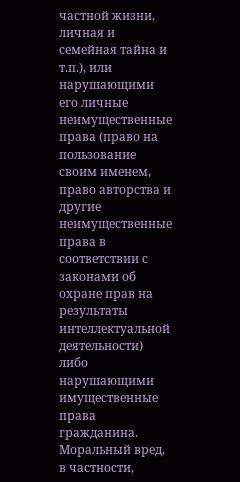частной жизни, личная и семейная тайна и т.п.), или нарушающими его личные неимущественные права (право на пользование своим именем, право авторства и другие неимущественные права в соответствии с законами об охране прав на результаты интеллектуальной деятельности) либо нарушающими имущественные права гражданина. Моральный вред, в частности,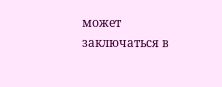может заключаться в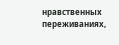нравственных переживаниях,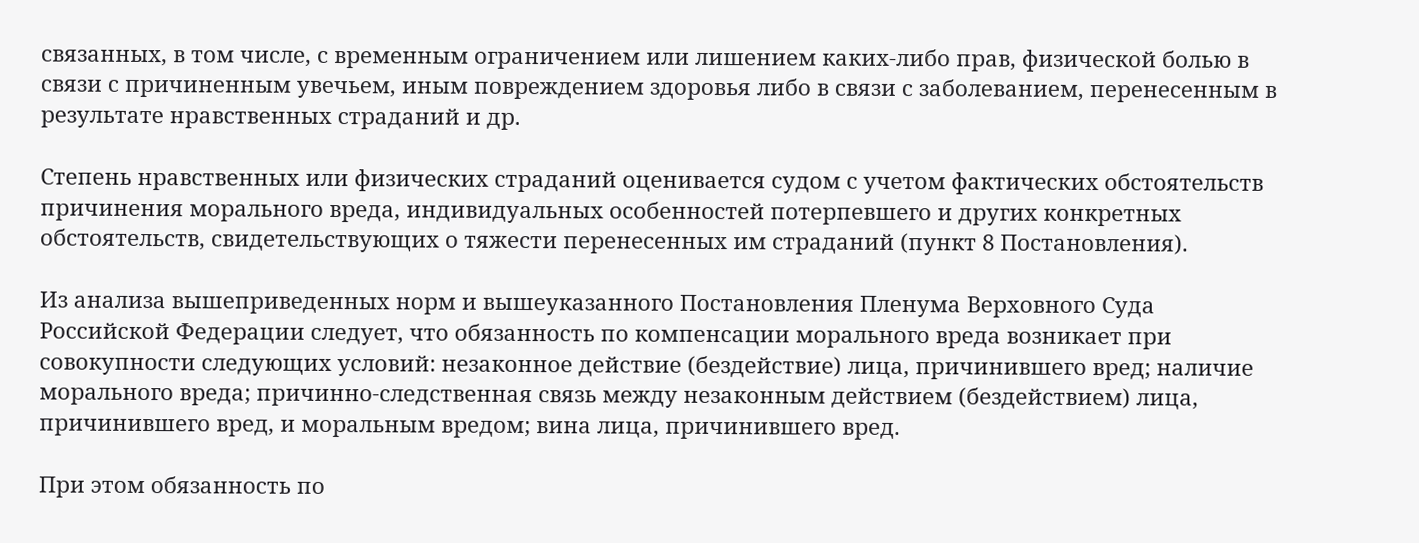связанных, в том числе, с временным ограничением или лишением каких-либо прав, физической болью в связи с причиненным увечьем, иным повреждением здоровья либо в связи с заболеванием, перенесенным в результате нравственных страданий и др.

Степень нравственных или физических страданий оценивается судом с учетом фактических обстоятельств причинения морального вреда, индивидуальных особенностей потерпевшего и других конкретных обстоятельств, свидетельствующих о тяжести перенесенных им страданий (пункт 8 Постановления).

Из анализа вышеприведенных норм и вышеуказанного Постановления Пленума Верховного Суда Российской Федерации следует, что обязанность по компенсации морального вреда возникает при совокупности следующих условий: незаконное действие (бездействие) лица, причинившего вред; наличие морального вреда; причинно-следственная связь между незаконным действием (бездействием) лица, причинившего вред, и моральным вредом; вина лица, причинившего вред.

При этом обязанность по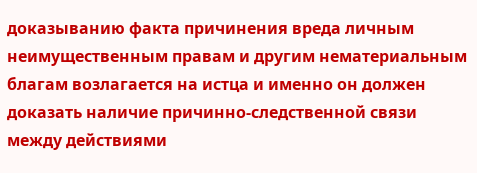доказыванию факта причинения вреда личным неимущественным правам и другим нематериальным благам возлагается на истца и именно он должен доказать наличие причинно-следственной связи между действиями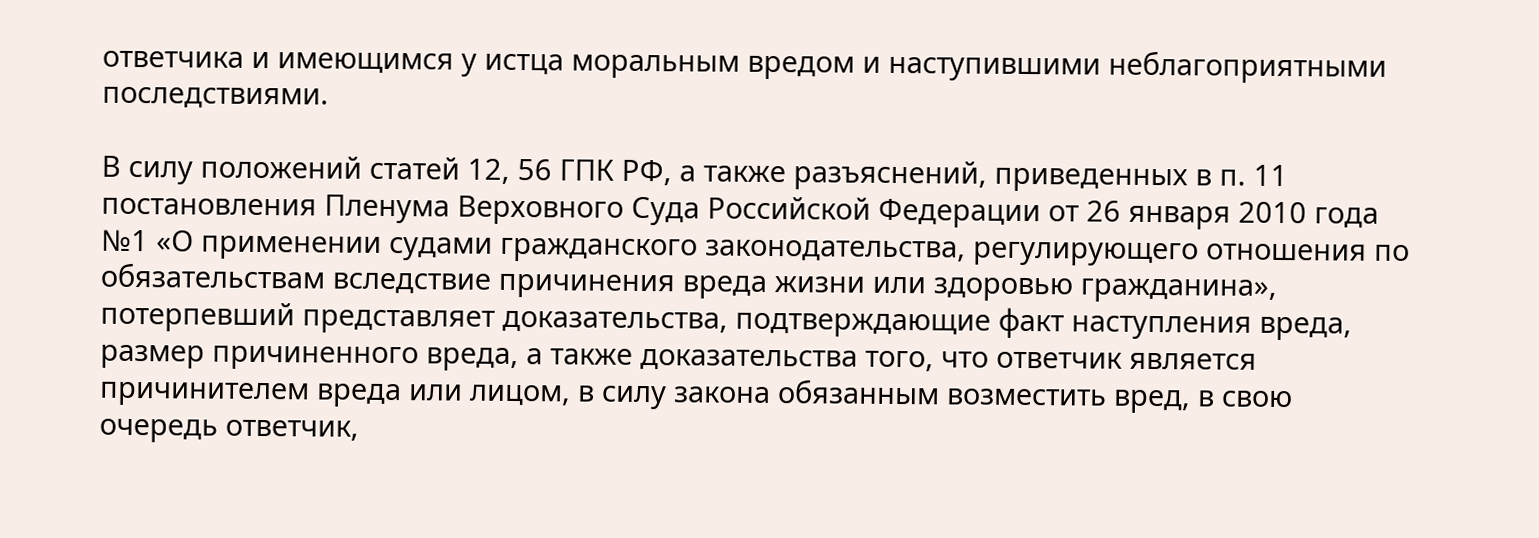ответчика и имеющимся у истца моральным вредом и наступившими неблагоприятными последствиями.

В силу положений статей 12, 56 ГПК РФ, а также разъяснений, приведенных в п. 11 постановления Пленума Верховного Суда Российской Федерации от 26 января 2010 года №1 «О применении судами гражданского законодательства, регулирующего отношения по обязательствам вследствие причинения вреда жизни или здоровью гражданина», потерпевший представляет доказательства, подтверждающие факт наступления вреда, размер причиненного вреда, а также доказательства того, что ответчик является причинителем вреда или лицом, в силу закона обязанным возместить вред, в свою очередь ответчик,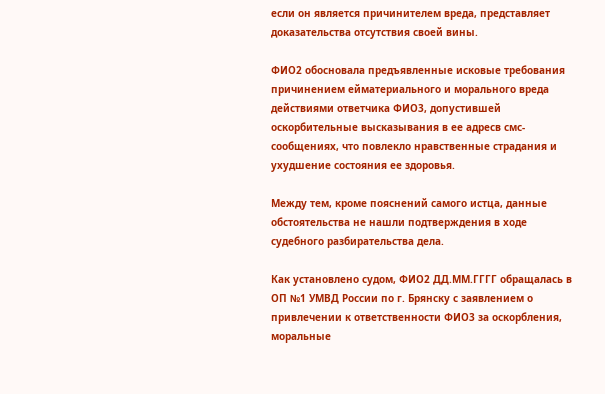если он является причинителем вреда, представляет доказательства отсутствия своей вины.

ФИО2 обосновала предъявленные исковые требования причинением ейматериального и морального вреда действиями ответчика ФИО3, допустившей оскорбительные высказывания в ее адресв смс-сообщениях, что повлекло нравственные страдания и ухудшение состояния ее здоровья.

Между тем, кроме пояснений самого истца, данные обстоятельства не нашли подтверждения в ходе судебного разбирательства дела.

Как установлено судом, ФИО2 ДД.ММ.ГГГГ обращалась в ОП №1 УМВД России по г. Брянску с заявлением о привлечении к ответственности ФИО3 за оскорбления, моральные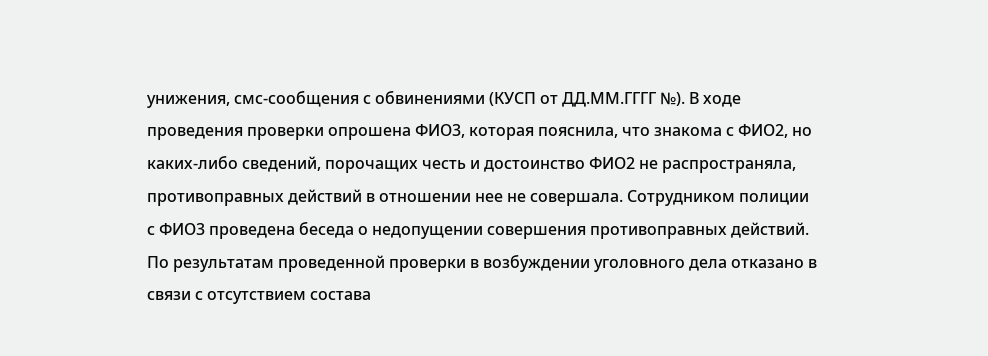унижения, смс-сообщения с обвинениями (КУСП от ДД.ММ.ГГГГ №). В ходе проведения проверки опрошена ФИО3, которая пояснила, что знакома с ФИО2, но каких-либо сведений, порочащих честь и достоинство ФИО2 не распространяла, противоправных действий в отношении нее не совершала. Сотрудником полиции с ФИО3 проведена беседа о недопущении совершения противоправных действий. По результатам проведенной проверки в возбуждении уголовного дела отказано в связи с отсутствием состава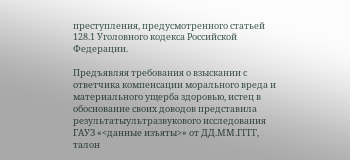преступления, предусмотренного статьей 128.1 Уголовного кодекса Российской Федерации.

Предъявляя требования о взыскании с ответчика компенсации морального вреда и материального ущерба здоровью, истец в обоснование своих доводов представила результатыультразвукового исследования ГАУЗ «<данные изъяты>» от ДД.ММ.ГГГГ, талон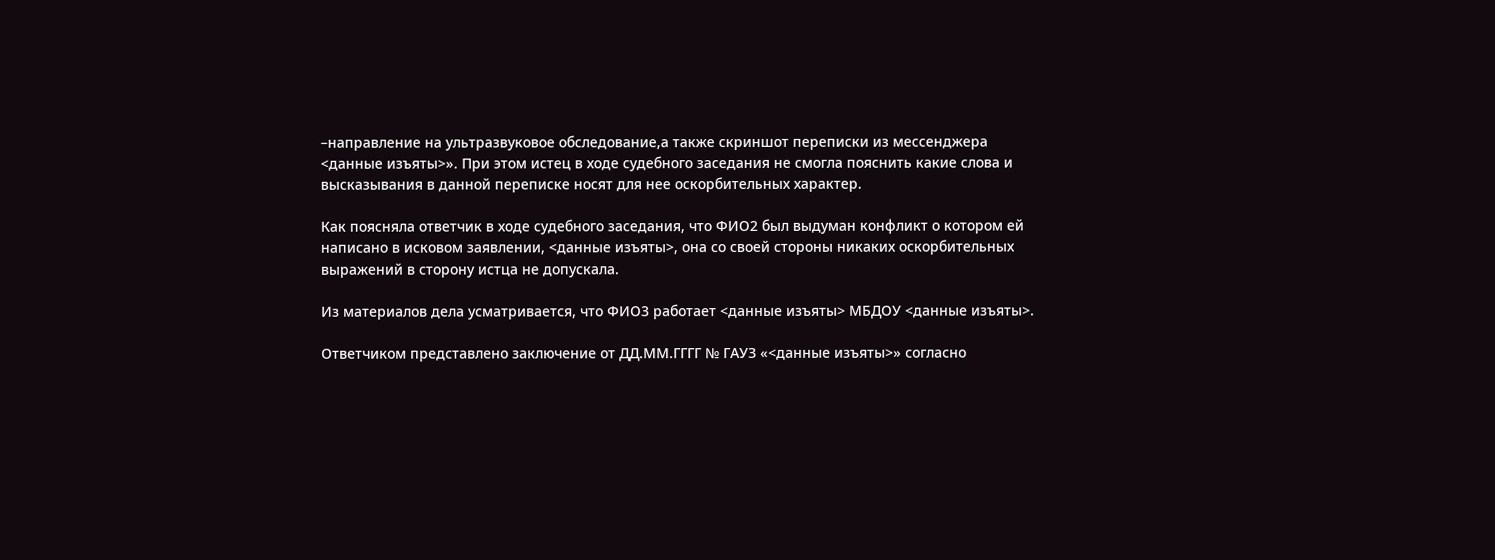–направление на ультразвуковое обследование,а также скриншот переписки из мессенджера <данные изъяты>». При этом истец в ходе судебного заседания не смогла пояснить какие слова и высказывания в данной переписке носят для нее оскорбительных характер.

Как поясняла ответчик в ходе судебного заседания, что ФИО2 был выдуман конфликт о котором ей написано в исковом заявлении, <данные изъяты>, она со своей стороны никаких оскорбительных выражений в сторону истца не допускала.

Из материалов дела усматривается, что ФИО3 работает <данные изъяты> МБДОУ <данные изъяты>.

Ответчиком представлено заключение от ДД.ММ.ГГГГ № ГАУЗ «<данные изъяты>» согласно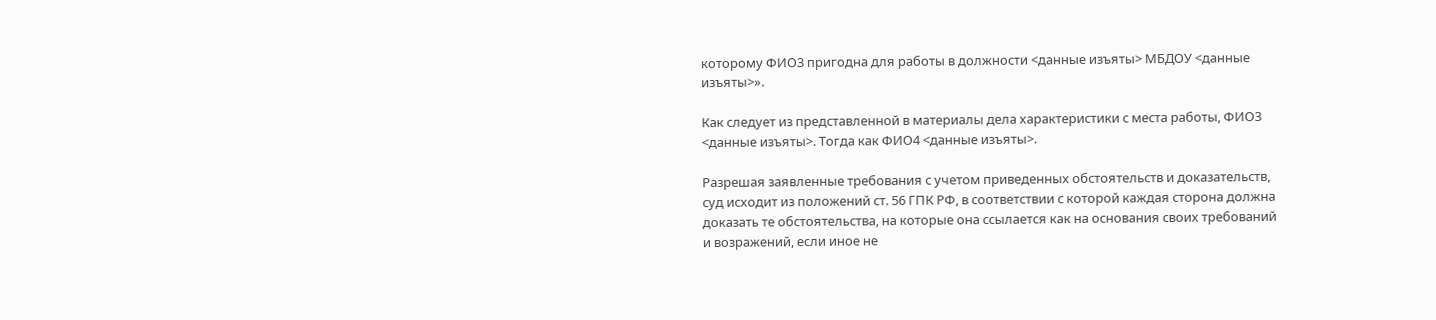которому ФИО3 пригодна для работы в должности <данные изъяты> МБДОУ <данные изъяты>».

Как следует из представленной в материалы дела характеристики с места работы, ФИО3 <данные изъяты>. Тогда как ФИО4 <данные изъяты>.

Разрешая заявленные требования с учетом приведенных обстоятельств и доказательств, суд исходит из положений ст. 56 ГПК РФ, в соответствии с которой каждая сторона должна доказать те обстоятельства, на которые она ссылается как на основания своих требований и возражений, если иное не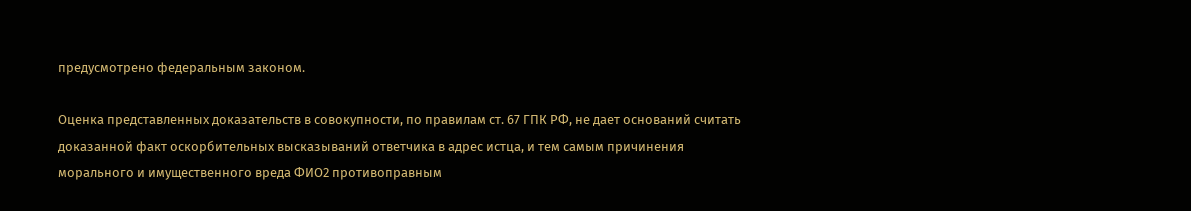предусмотрено федеральным законом.

Оценка представленных доказательств в совокупности, по правилам ст. 67 ГПК РФ, не дает оснований считать доказанной факт оскорбительных высказываний ответчика в адрес истца, и тем самым причинения морального и имущественного вреда ФИО2 противоправным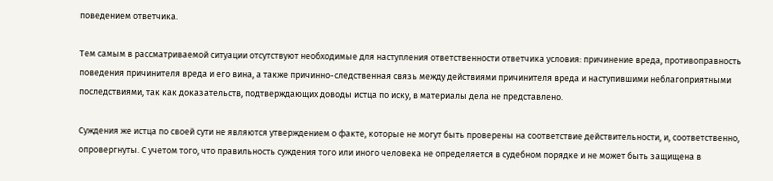поведением ответчика.

Тем самым в рассматриваемой ситуации отсутствуют необходимые для наступления ответственности ответчика условия: причинение вреда, противоправность поведения причинителя вреда и его вина, а также причинно-следственная связь между действиями причинителя вреда и наступившими неблагоприятными последствиями, так как доказательств, подтверждающих доводы истца по иску, в материалы дела не представлено.

Суждения же истца по своей сути не являются утверждением о факте, которые не могут быть проверены на соответствие действительности, и, соответственно, опровергнуты. С учетом того, что правильность суждения того или иного человека не определяется в судебном порядке и не может быть защищена в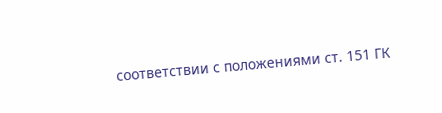соответствии с положениями ст. 151 ГК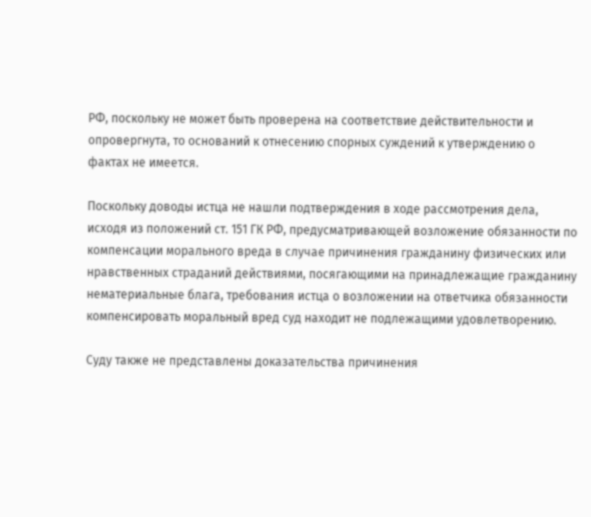РФ, поскольку не может быть проверена на соответствие действительности и опровергнута, то оснований к отнесению спорных суждений к утверждению о фактах не имеется.

Поскольку доводы истца не нашли подтверждения в ходе рассмотрения дела, исходя из положений ст. 151 ГК РФ, предусматривающей возложение обязанности по компенсации морального вреда в случае причинения гражданину физических или нравственных страданий действиями, посягающими на принадлежащие гражданину нематериальные блага, требования истца о возложении на ответчика обязанности компенсировать моральный вред суд находит не подлежащими удовлетворению.

Суду также не представлены доказательства причинения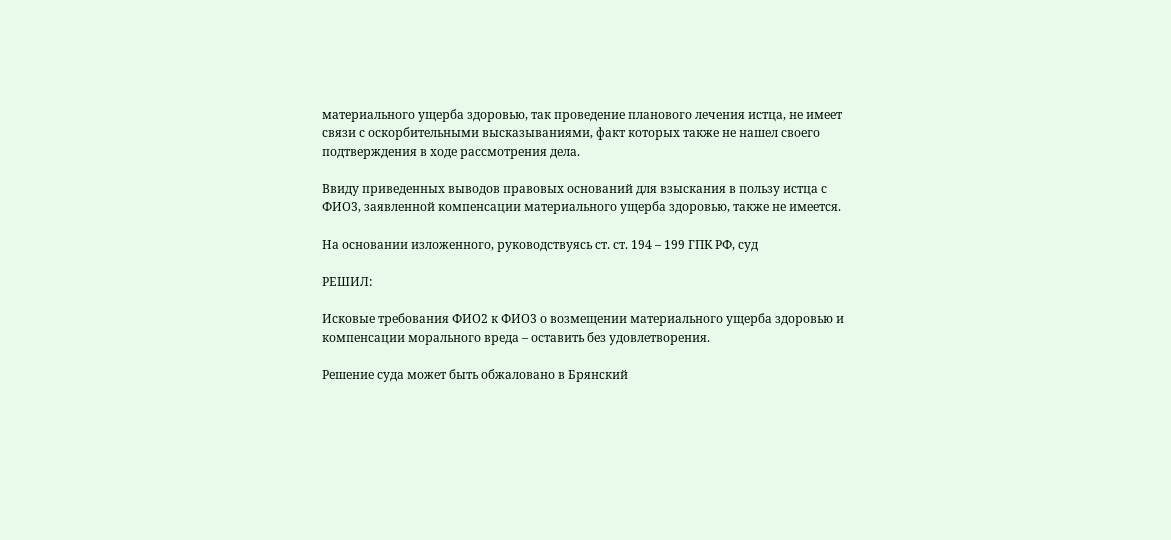материального ущерба здоровью, так проведение планового лечения истца, не имеет связи с оскорбительными высказываниями, факт которых также не нашел своего подтверждения в ходе рассмотрения дела.

Ввиду приведенных выводов правовых оснований для взыскания в пользу истца с ФИО3, заявленной компенсации материального ущерба здоровью, также не имеется.

На основании изложенного, руководствуясь ст. ст. 194 – 199 ГПК РФ, суд

РЕШИЛ:

Исковые требования ФИО2 к ФИО3 о возмещении материального ущерба здоровью и компенсации морального вреда – оставить без удовлетворения.

Решение суда может быть обжаловано в Брянский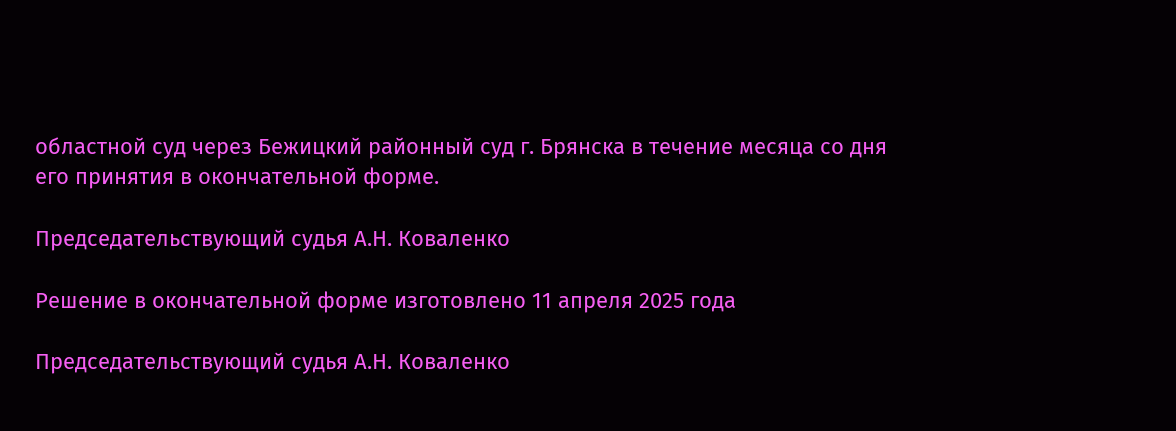областной суд через Бежицкий районный суд г. Брянска в течение месяца со дня его принятия в окончательной форме.

Председательствующий судья А.Н. Коваленко

Решение в окончательной форме изготовлено 11 апреля 2025 года

Председательствующий судья А.Н. Коваленко